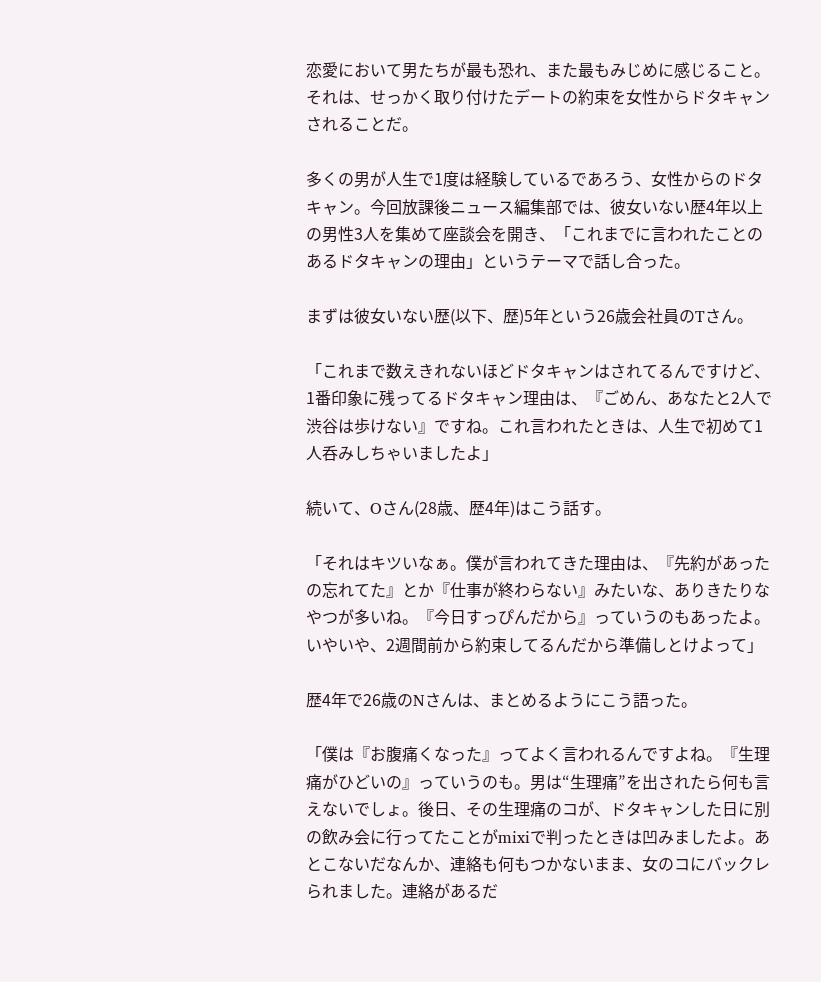恋愛において男たちが最も恐れ、また最もみじめに感じること。それは、せっかく取り付けたデートの約束を女性からドタキャンされることだ。

多くの男が人生で1度は経験しているであろう、女性からのドタキャン。今回放課後ニュース編集部では、彼女いない歴4年以上の男性3人を集めて座談会を開き、「これまでに言われたことのあるドタキャンの理由」というテーマで話し合った。

まずは彼女いない歴(以下、歴)5年という26歳会社員のTさん。

「これまで数えきれないほどドタキャンはされてるんですけど、1番印象に残ってるドタキャン理由は、『ごめん、あなたと2人で渋谷は歩けない』ですね。これ言われたときは、人生で初めて1人呑みしちゃいましたよ」

続いて、Oさん(28歳、歴4年)はこう話す。

「それはキツいなぁ。僕が言われてきた理由は、『先約があったの忘れてた』とか『仕事が終わらない』みたいな、ありきたりなやつが多いね。『今日すっぴんだから』っていうのもあったよ。いやいや、2週間前から約束してるんだから準備しとけよって」

歴4年で26歳のNさんは、まとめるようにこう語った。

「僕は『お腹痛くなった』ってよく言われるんですよね。『生理痛がひどいの』っていうのも。男は“生理痛”を出されたら何も言えないでしょ。後日、その生理痛のコが、ドタキャンした日に別の飲み会に行ってたことがmixiで判ったときは凹みましたよ。あとこないだなんか、連絡も何もつかないまま、女のコにバックレられました。連絡があるだ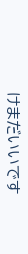けまだいいです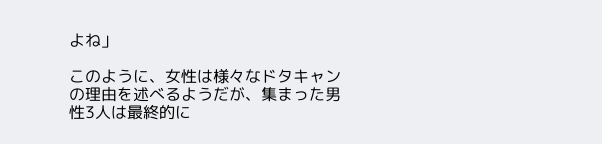よね」

このように、女性は様々なドタキャンの理由を述べるようだが、集まった男性3人は最終的に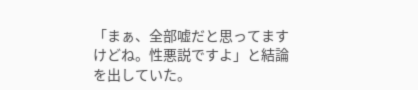「まぁ、全部嘘だと思ってますけどね。性悪説ですよ」と結論を出していた。